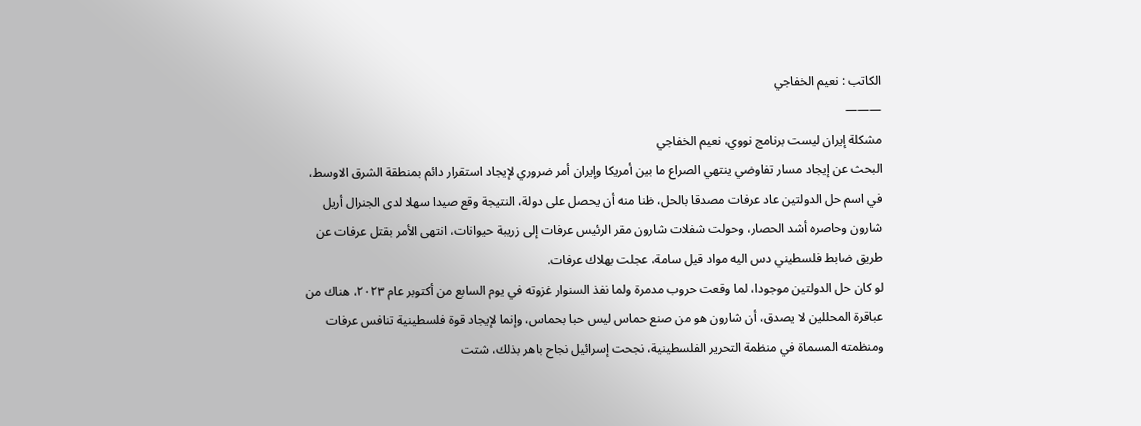الكاتب : نعيم الخفاجي
———
مشكلة إيران ليست برنامج نووي، نعيم الخفاجي
البحث عن إيجاد مسار تفاوضي ينتهي الصراع ما بين أمريكا وإيران أمر ضروري لإيجاد استقرار دائم بمنطقة الشرق الاوسط، في اسم حل الدولتين عاد عرفات مصدقا بالحل، ظنا منه أن يحصل على دولة، النتيجة وقع صيدا سهلا لدى الجنرال أريل شارون وحاصره أشد الحصار، وحولت شفلات شارون مقر الرئيس عرفات إلى زريبة حيوانات، انتهى الأمر بقتل عرفات عن طريق ضابط فلسطيني دس اليه مواد قيل سامة، عجلت بهلاك عرفات.
لو كان حل الدولتين موجودا، لما وقعت حروب مدمرة ولما نفذ السنوار غزوته في يوم السابع من أكتوبر عام ٢٠٢٣، هناك من عباقرة المحللين لا يصدق، أن شارون هو من صنع حماس ليس حبا بحماس، وإنما لإيجاد قوة فلسطينية تنافس عرفات ومنظمته المسماة في منظمة التحرير الفلسطينية، نجحت إسرائيل نجاح باهر بذلك، شتت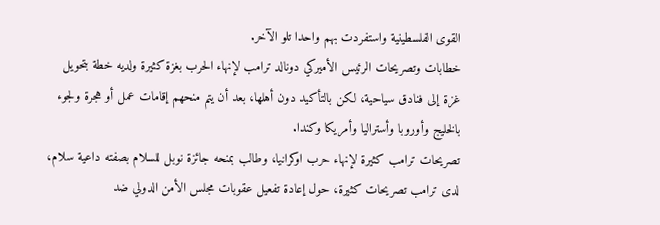القوى الفلسطينية واستفردت بهم واحدا تلو الآخر.
خطابات وتصريحات الرئيس الأميركي دونالد ترامب لإنهاء الحرب بغزة كثيرة ولديه خطة بتحويل غزة إلى فنادق سياحية، لكن بالتأكيد دون أهلها، بعد أن يتم منحهم إقامات عمل أو هجرة ولجوء بالخليج وأوروبا وأستراليا وأمريكا وكندا.
تصريحات ترامب كثيرة لإنهاء حرب اوكرانيا، وطالب بمنحه جائزة نوبل للسلام بصفته داعية سلام، لدى ترامب تصريحات كثيرة، حول إعادة تفعيل عقوبات مجلس الأمن الدولي ضد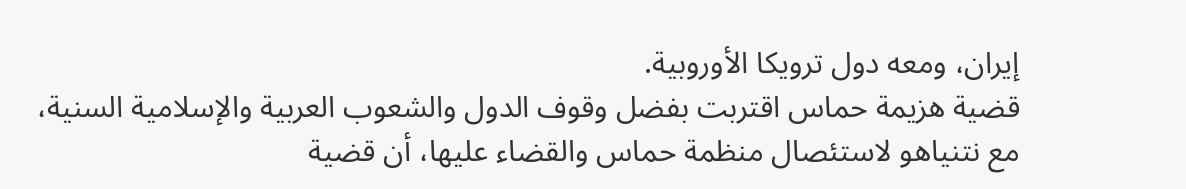إيران، ومعه دول ترويكا الأوروبية.
قضية هزيمة حماس اقتربت بفضل وقوف الدول والشعوب العربية والإسلامية السنية، مع نتنياهو لاستئصال منظمة حماس والقضاء عليها، أن قضية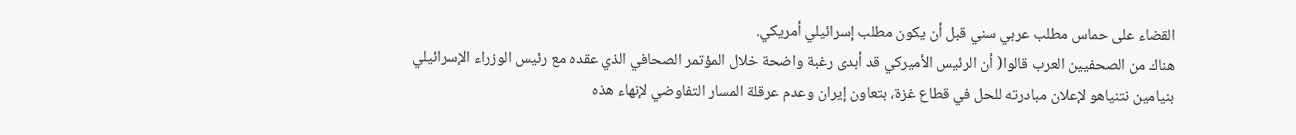القضاء على حماس مطلب عربي سني قبل أن يكون مطلب إسرائيلي أمريكي.
هناك من الصحفيين العرب قالوا( أن الرئيس الأميركي قد أبدى رغبة واضحة خلال المؤتمر الصحافي الذي عقده مع رئيس الوزراء الإسرائيلي بنيامين نتنياهو لإعلان مبادرته للحل في قطاع غزة، بتعاون إيران وعدم عرقلة المسار التفاوضي لإنهاء هذه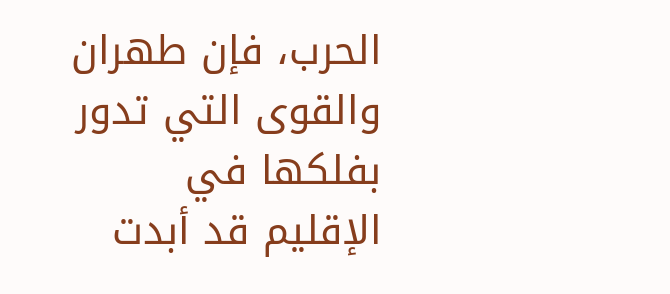الحرب، فإن طهران والقوى التي تدور بفلكها في الإقليم قد أبدت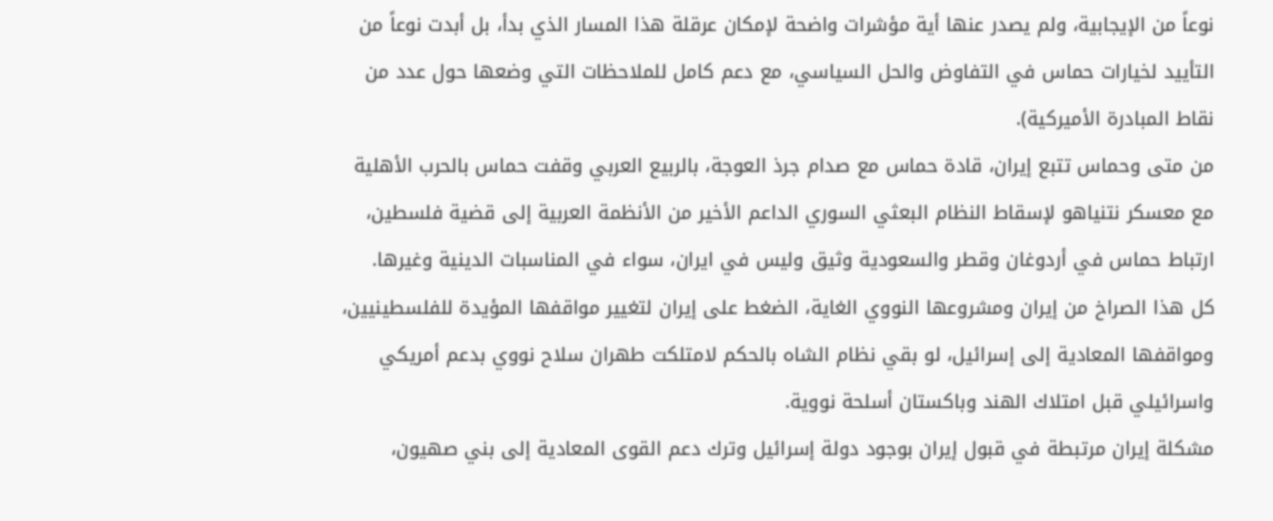نوعاً من الإيجابية، ولم يصدر عنها أية مؤشرات واضحة لإمكان عرقلة هذا المسار الذي بدأ، بل أبدت نوعاً من التأييد لخيارات حماس في التفاوض والحل السياسي، مع دعم كامل للملاحظات التي وضعها حول عدد من نقاط المبادرة الأميركية).
من متى وحماس تتبع إيران، قادة حماس مع صدام جرذ العوجة، بالربيع العربي وقفت حماس بالحرب الأهلية مع معسكر نتنياهو لإسقاط النظام البعثي السوري الداعم الأخير من الأنظمة العربية إلى قضية فلسطين، ارتباط حماس في أردوغان وقطر والسعودية وثيق وليس في ايران، سواء في المناسبات الدينية وغيرها.
كل هذا الصراخ من إيران ومشروعها النووي الغاية، الضغط على إيران لتغيير مواقفها المؤيدة للفلسطينيين، ومواقفها المعادية إلى إسرائيل، لو بقي نظام الشاه بالحكم لامتلكت طهران سلاح نووي بدعم أمريكي واسرائيلي قبل امتلاك الهند وباكستان أسلحة نووية.
مشكلة إيران مرتبطة في قبول إيران بوجود دولة إسرائيل وترك دعم القوى المعادية إلى بني صهيون،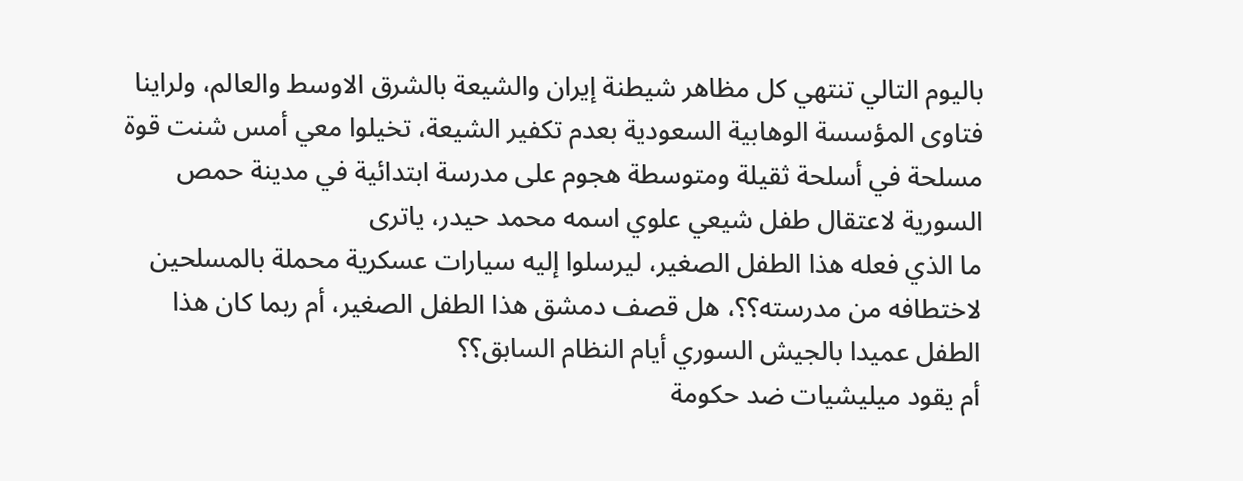باليوم التالي تنتهي كل مظاهر شيطنة إيران والشيعة بالشرق الاوسط والعالم، ولراينا فتاوى المؤسسة الوهابية السعودية بعدم تكفير الشيعة، تخيلوا معي أمس شنت قوة مسلحة في أسلحة ثقيلة ومتوسطة هجوم على مدرسة ابتدائية في مدينة حمص السورية لاعتقال طفل شيعي علوي اسمه محمد حيدر، ياترى
ما الذي فعله هذا الطفل الصغير، ليرسلوا إليه سيارات عسكرية محملة بالمسلحين
لاختطافه من مدرسته؟؟، هل قصف دمشق هذا الطفل الصغير، أم ربما كان هذا الطفل عميدا بالجيش السوري أيام النظام السابق؟؟
أم يقود ميليشيات ضد حكومة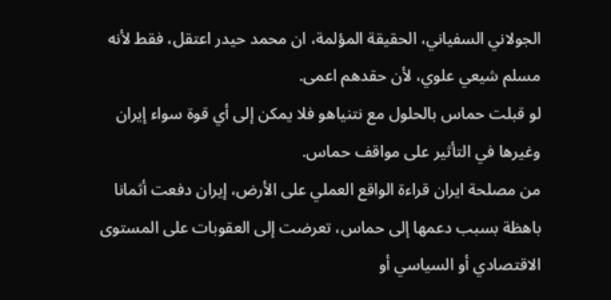الجولاني السفياني، الحقيقة المؤلمة، ان محمد حيدر اعتقل، فقط لأنه مسلم شيعي علوي، لأن حقدهم اعمى.
لو قبلت حماس بالحلول مع نتنياهو فلا يمكن إلى أي قوة سواء إيران وغيرها في التأثير على مواقف حماس.
من مصلحة ايران قراءة الواقع العملي على الأرض، إيران دفعت أثمانا باهظة بسبب دعمها إلى حماس، تعرضت إلى العقوبات على المستوى الاقتصادي أو السياسي أو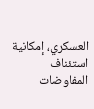العسكري، إمكانية استئناف المفاوضات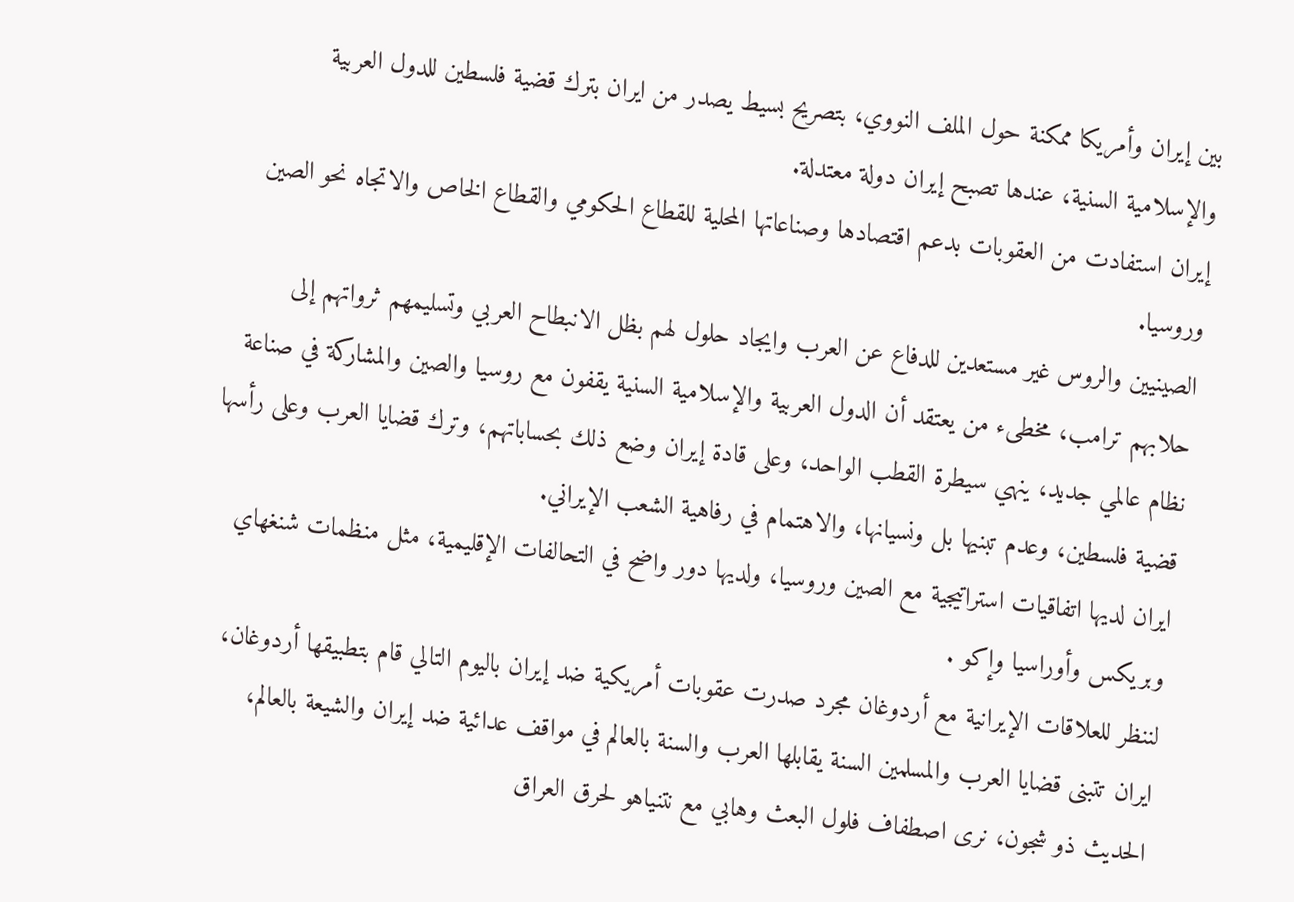بين إيران وأمريكا ممكنة حول الملف النووي، بتصريح بسيط يصدر من ايران بترك قضية فلسطين للدول العربية والإسلامية السنية، عندها تصبح إيران دولة معتدلة.
إيران استفادت من العقوبات بدعم اقتصادها وصناعاتها المحلية للقطاع الحكومي والقطاع الخاص والاتجاه نحو الصين وروسيا.
الصينيين والروس غير مستعدين للدفاع عن العرب وايجاد حلول لهم بظل الانبطاح العربي وتسليمهم ثرواتهم إلى حلابهم ترامب، مخطىء من يعتقد أن الدول العربية والإسلامية السنية يقفون مع روسيا والصين والمشاركة في صناعة نظام عالمي جديد، ينهي سيطرة القطب الواحد، وعلى قادة إيران وضع ذلك بحساباتهم، وترك قضايا العرب وعلى رأسها قضية فلسطين، وعدم تبنيها بل ونسيانها، والاهتمام في رفاهية الشعب الإيراني.
ايران لديها اتفاقيات استراتيجية مع الصين وروسيا، ولديها دور واضح في التحالفات الإقليمية، مثل منظمات شنغهاي وبريكس وأوراسيا وإكو .
لننظر للعلاقات الإيرانية مع أردوغان مجرد صدرت عقوبات أمريكية ضد إيران باليوم التالي قام بتطبيقها أردوغان، ايران تتبنى قضايا العرب والمسلمين السنة يقابلها العرب والسنة بالعالم في مواقف عدائية ضد إيران والشيعة بالعالم، الحديث ذو شجون، نرى اصطفاف فلول البعث وهابي مع نتنياهو لحرق العراق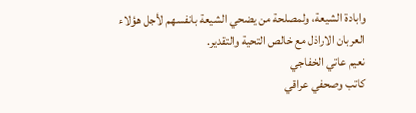وابادة الشيعة، ولمصلحة من يضحي الشيعة بانفسهم لأجل هؤلاء العربان الاراذل مع خالص التحية والتقدير.
نعيم عاتي الخفاجي
كاتب وصحفي عراقي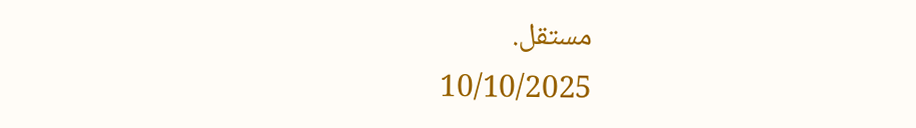مستقل.
10/10/2025